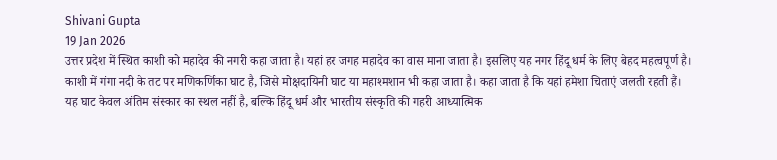Shivani Gupta
19 Jan 2026
उत्तर प्रदेश में स्थित काशी को महादेव की नगरी कहा जाता है। यहां हर जगह महादेव का वास माना जाता है। इसलिए यह नगर हिंदू धर्म के लिए बेहद महत्वपूर्ण है।
काशी में गंगा नदी के तट पर मणिकर्णिका घाट है, जिसे मोक्षदायिनी घाट या महाश्मशान भी कहा जाता है। कहा जाता है कि यहां हमेशा चिताएं जलती रहती हैं।
यह घाट केवल अंतिम संस्कार का स्थल नहीं है, बल्कि हिंदू धर्म और भारतीय संस्कृति की गहरी आध्यात्मिक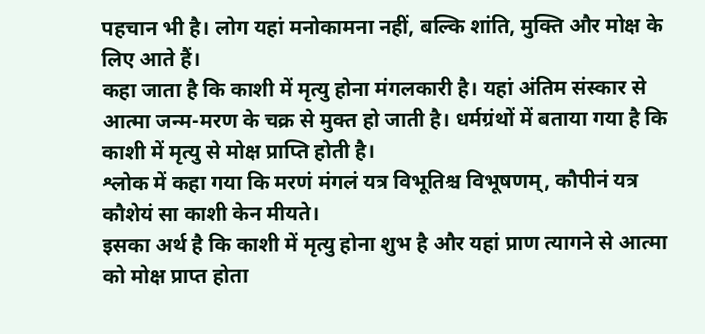पहचान भी है। लोग यहां मनोकामना नहीं, बल्कि शांति, मुक्ति और मोक्ष के लिए आते हैं।
कहा जाता है कि काशी में मृत्यु होना मंगलकारी है। यहां अंतिम संस्कार से आत्मा जन्म-मरण के चक्र से मुक्त हो जाती है। धर्मग्रंथों में बताया गया है कि काशी में मृत्यु से मोक्ष प्राप्ति होती है।
श्लोक में कहा गया कि मरणं मंगलं यत्र विभूतिश्च विभूषणम्, कौपीनं यत्र कौशेयं सा काशी केन मीयते।
इसका अर्थ है कि काशी में मृत्यु होना शुभ है और यहां प्राण त्यागने से आत्मा को मोक्ष प्राप्त होता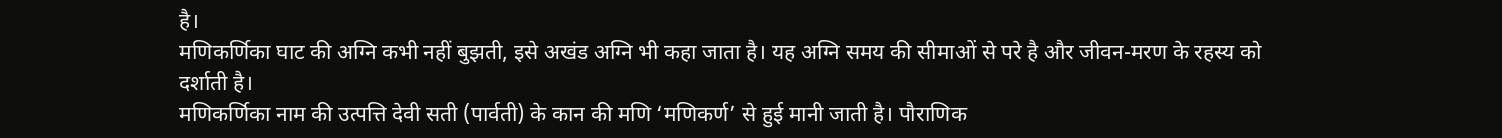है।
मणिकर्णिका घाट की अग्नि कभी नहीं बुझती, इसे अखंड अग्नि भी कहा जाता है। यह अग्नि समय की सीमाओं से परे है और जीवन-मरण के रहस्य को दर्शाती है।
मणिकर्णिका नाम की उत्पत्ति देवी सती (पार्वती) के कान की मणि ‘मणिकर्ण’ से हुई मानी जाती है। पौराणिक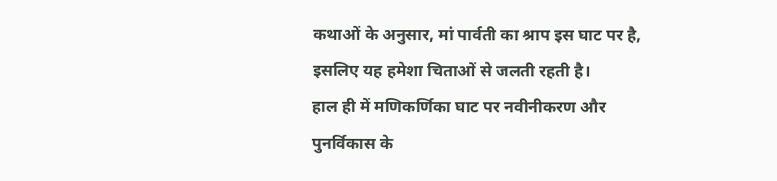कथाओं के अनुसार, मां पार्वती का श्राप इस घाट पर है, इसलिए यह हमेशा चिताओं से जलती रहती है।
हाल ही में मणिकर्णिका घाट पर नवीनीकरण और पुनर्विकास के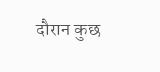दौरान कुछ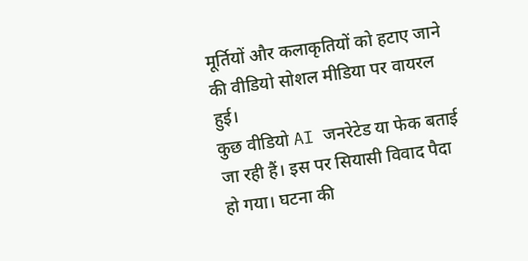मूर्तियों और कलाकृतियों को हटाए जाने की वीडियो सोशल मीडिया पर वायरल हुई।
कुछ वीडियो AI जनरेटेड या फेक बताई जा रही हैं। इस पर सियासी विवाद पैदा हो गया। घटना की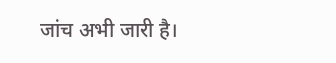जांच अभी जारी है।